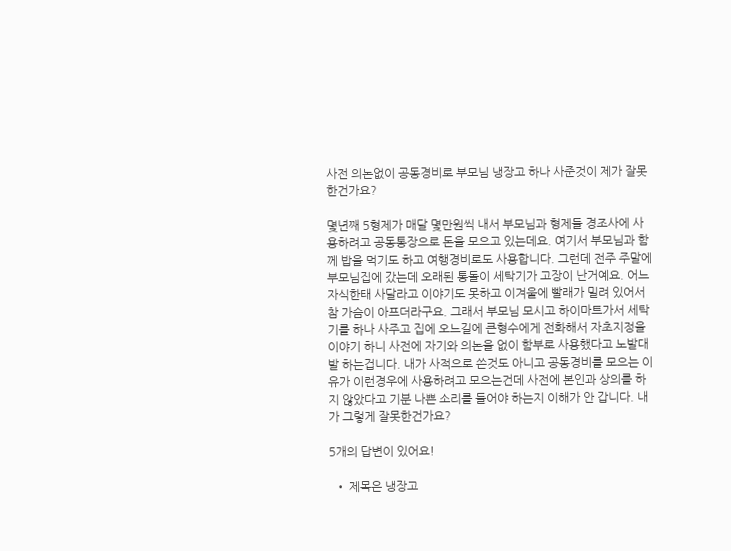사전 의논없이 공동경비로 부모님 냉장고 하나 사준것이 제가 잘못한건가요?

몇년째 5형제가 매달 몇만원씩 내서 부모님과 형제들 경조사에 사용하려고 공동통장으로 돈을 모으고 있는데요. 여기서 부모님과 함께 밥을 먹기도 하고 여행경비로도 사용합니다. 그런데 전주 주말에 부모님집에 갔는데 오래된 통돌이 세탁기가 고장이 난거예요. 어느 자식한태 사달라고 이야기도 못하고 이겨울에 빨래가 밀려 있어서 참 가슴이 아프더라구요. 그래서 부모님 모시고 하이마트가서 세탁기를 하나 사주고 집에 오느길에 큰형수에게 전화해서 자초지정을 이야기 하니 사전에 자기와 의논을 없이 함부로 사용했다고 노발대발 하는겁니다. 내가 사적으로 쓴것도 아니고 공동경비를 모으는 이유가 이런경우에 사용하려고 모으는건데 사전에 본인과 상의를 하지 않았다고 기분 나쁜 소리를 들어야 하는지 이해가 안 갑니다. 내가 그렇게 잘못한건가요?

5개의 답변이 있어요!

  • 제목은 냉장고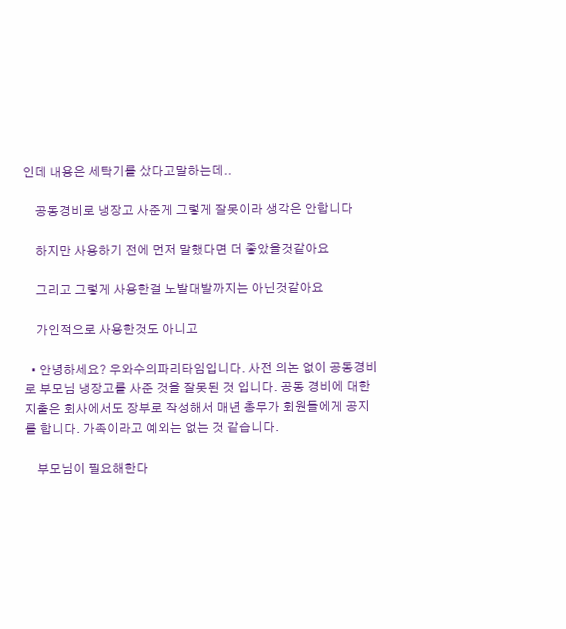인데 내용은 세탁기를 샀다고말하는데..

    공동경비로 냉장고 사준게 그렇게 잘못이라 생각은 안합니다

    하지만 사용하기 전에 먼저 말했다면 더 좋았을것같아요

    그리고 그렇게 사용한걸 노발대발까지는 아닌것같아요

    가인적으로 사용한것도 아니고

  • 안녕하세요? 우와수의파리타임입니다. 사전 의논 없이 공동경비로 부모님 냉장고를 사준 것을 잘못된 것 입니다. 공동 경비에 대한 지출은 회사에서도 장부로 작성해서 매년 총무가 회원들에게 공지를 합니다. 가족이라고 예외는 없는 것 같습니다.

    부모님이 필요해한다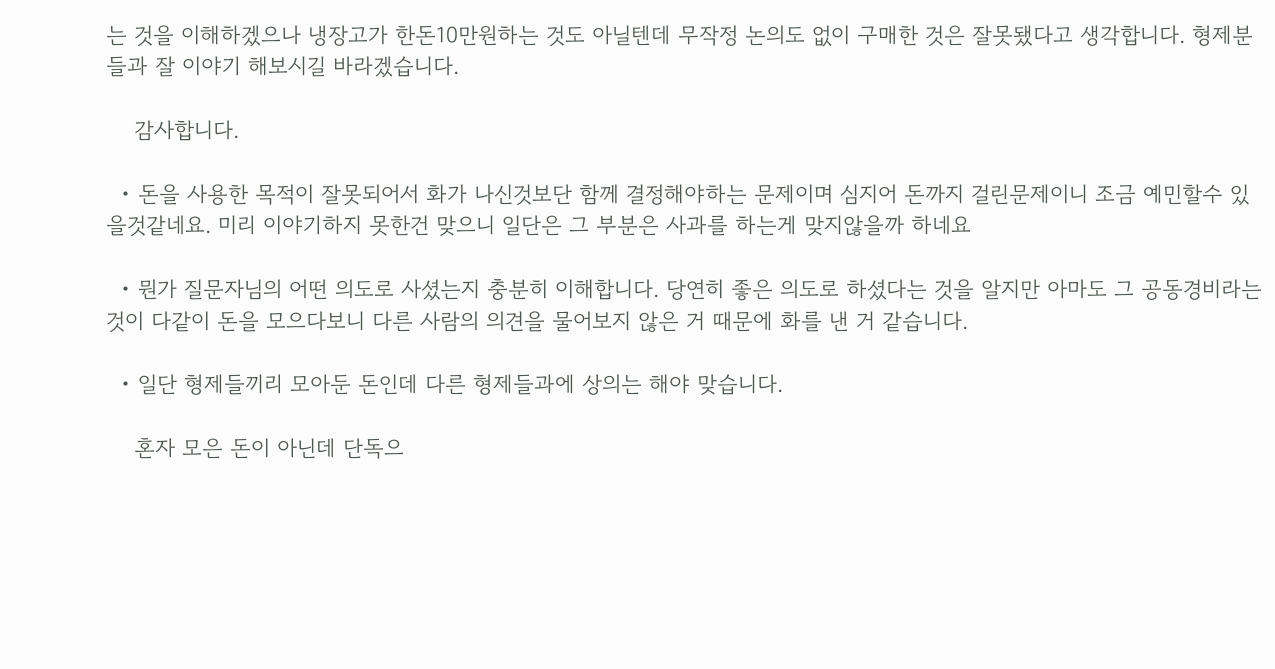는 것을 이해하겠으나 냉장고가 한돈10만원하는 것도 아닐텐데 무작정 논의도 없이 구매한 것은 잘못됐다고 생각합니다. 형제분들과 잘 이야기 해보시길 바라겠습니다.

    감사합니다.

  • 돈을 사용한 목적이 잘못되어서 화가 나신것보단 함께 결정해야하는 문제이며 심지어 돈까지 걸린문제이니 조금 예민할수 있을것같네요. 미리 이야기하지 못한건 맞으니 일단은 그 부분은 사과를 하는게 맞지않을까 하네요

  • 뭔가 질문자님의 어떤 의도로 사셨는지 충분히 이해합니다. 당연히 좋은 의도로 하셨다는 것을 알지만 아마도 그 공동경비라는 것이 다같이 돈을 모으다보니 다른 사람의 의견을 물어보지 않은 거 때문에 화를 낸 거 같습니다.

  • 일단 형제들끼리 모아둔 돈인데 다른 형제들과에 상의는 해야 맞습니다.

    혼자 모은 돈이 아닌데 단독으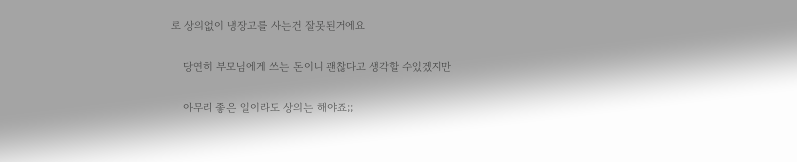로 상의없이 냉장고를 사는건 잘못된거에요

    당연히 부모님에게 쓰는 돈이니 괜찮다고 생각할 수있겠지만

    아무리 좋은 일이라도 상의는 해야죠;;